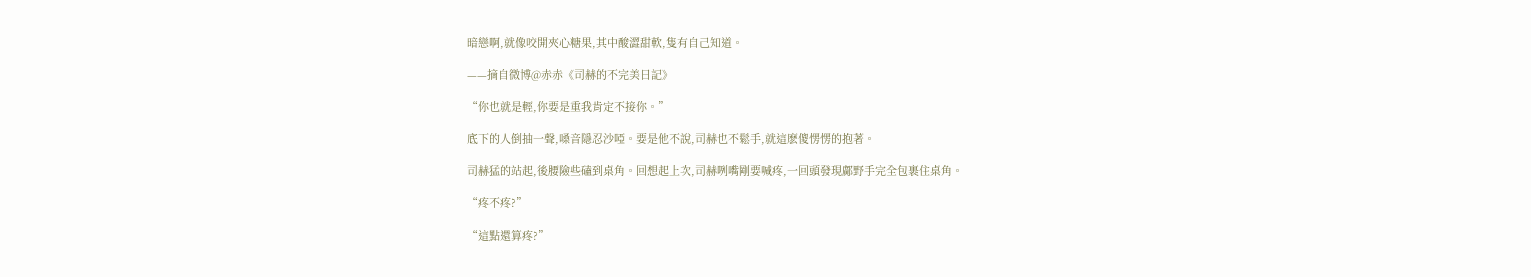暗戀啊,就像咬開夾心糖果,其中酸澀甜軟,隻有自己知道。

——摘自微博@赤赤《司赫的不完美日記》

“你也就是輕,你要是重我肯定不接你。”

底下的人倒抽一聲,嗓音隱忍沙啞。要是他不說,司赫也不鬆手,就這麽傻愣愣的抱著。

司赫猛的站起,後腰險些磕到桌角。回想起上次,司赫咧嘴剛要喊疼,一回頭發現鄺野手完全包裹住桌角。

“疼不疼?”

“這點還算疼?”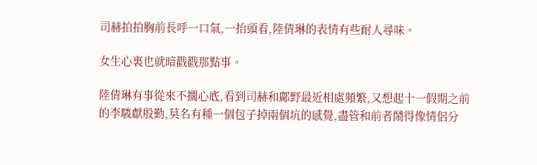司赫拍拍胸前長呼一口氣,一抬頭看,陸倩琳的表情有些耐人尋味。

女生心裏也就暗戳戳那點事。

陸倩琳有事從來不擱心底,看到司赫和鄺野最近相處頻繁,又想起十一假期之前的李駿獻殷勤,莫名有種一個包子掉兩個坑的感覺,盡管和前者鬧得像情侶分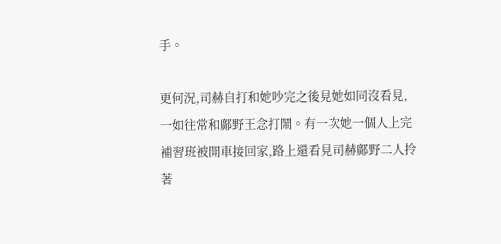手。

更何況,司赫自打和她吵完之後見她如同沒看見,一如往常和鄺野王念打鬧。有一次她一個人上完補習班被開車接回家,路上還看見司赫鄺野二人拎著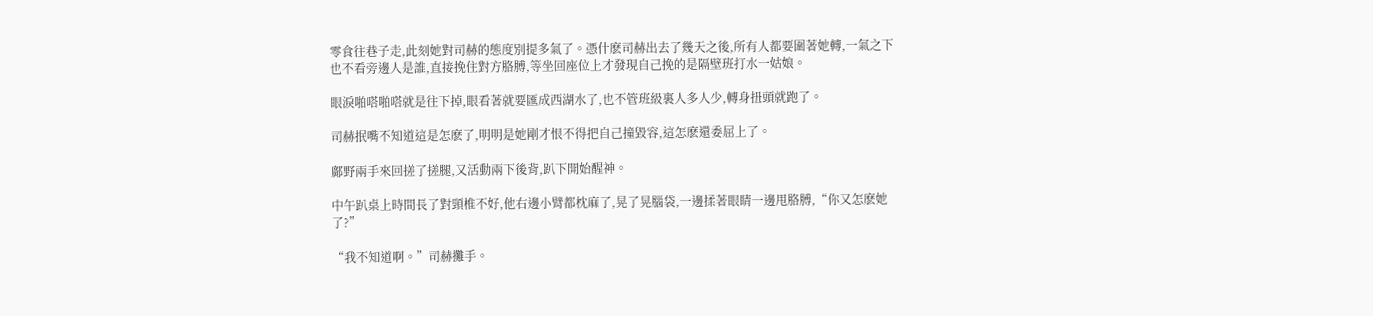零食往巷子走,此刻她對司赫的態度別提多氣了。憑什麽司赫出去了幾天之後,所有人都要圍著她轉,一氣之下也不看旁邊人是誰,直接挽住對方胳膊,等坐回座位上才發現自己挽的是隔壁班打水一姑娘。

眼淚啪嗒啪嗒就是往下掉,眼看著就要匯成西湖水了,也不管班級裏人多人少,轉身扭頭就跑了。

司赫抿嘴不知道這是怎麽了,明明是她剛才恨不得把自己撞毀容,這怎麽還委屈上了。

鄺野兩手來回搓了搓腿,又活動兩下後背,趴下開始醒神。

中午趴桌上時間長了對頸椎不好,他右邊小臂都枕麻了,晃了晃腦袋,一邊揉著眼睛一邊甩胳膊,“你又怎麽她了?”

“我不知道啊。”司赫攤手。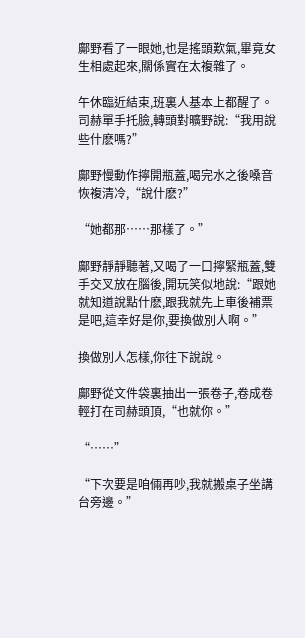鄺野看了一眼她,也是搖頭歎氣,畢竟女生相處起來,關係實在太複雜了。

午休臨近結束,班裏人基本上都醒了。司赫單手托臉,轉頭對曠野說:“我用說些什麽嗎?”

鄺野慢動作擰開瓶蓋,喝完水之後嗓音恢複清冷,“說什麽?”

“她都那……那樣了。”

鄺野靜靜聽著,又喝了一口擰緊瓶蓋,雙手交叉放在腦後,開玩笑似地說:“跟她就知道說點什麽,跟我就先上車後補票是吧,這幸好是你,要換做別人啊。”

換做別人怎樣,你往下說說。

鄺野從文件袋裏抽出一張卷子,卷成卷輕打在司赫頭頂,“也就你。”

“……”

“下次要是咱倆再吵,我就搬桌子坐講台旁邊。”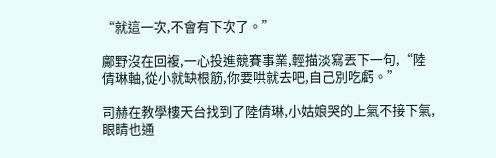“就這一次,不會有下次了。”

鄺野沒在回複,一心投進競賽事業,輕描淡寫丟下一句,“陸倩琳軸,從小就缺根筋,你要哄就去吧,自己別吃虧。”

司赫在教學樓天台找到了陸倩琳,小姑娘哭的上氣不接下氣,眼睛也通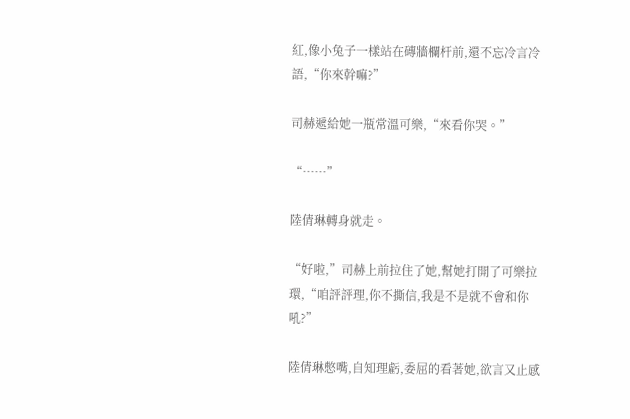紅,像小兔子一樣站在磚牆欄杆前,還不忘冷言冷語,“你來幹嘛?”

司赫遞給她一瓶常溫可樂,“來看你哭。”

“……”

陸倩琳轉身就走。

“好啦,”司赫上前拉住了她,幫她打開了可樂拉環,“咱評評理,你不撕信,我是不是就不會和你吼?”

陸倩琳憋嘴,自知理虧,委屈的看著她,欲言又止感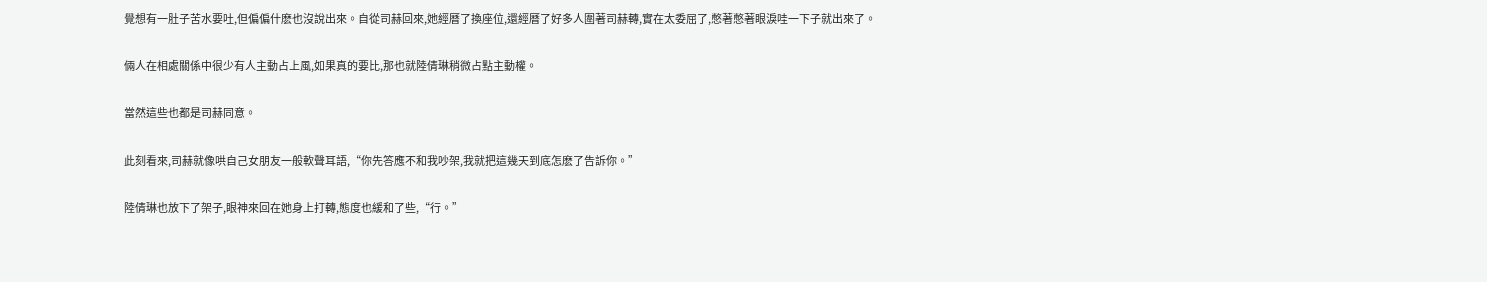覺想有一肚子苦水要吐,但偏偏什麽也沒說出來。自從司赫回來,她經曆了換座位,還經曆了好多人圍著司赫轉,實在太委屈了,憋著憋著眼淚哇一下子就出來了。

倆人在相處關係中很少有人主動占上風,如果真的要比,那也就陸倩琳稍微占點主動權。

當然這些也都是司赫同意。

此刻看來,司赫就像哄自己女朋友一般軟聲耳語,“你先答應不和我吵架,我就把這幾天到底怎麽了告訴你。”

陸倩琳也放下了架子,眼神來回在她身上打轉,態度也緩和了些,“行。”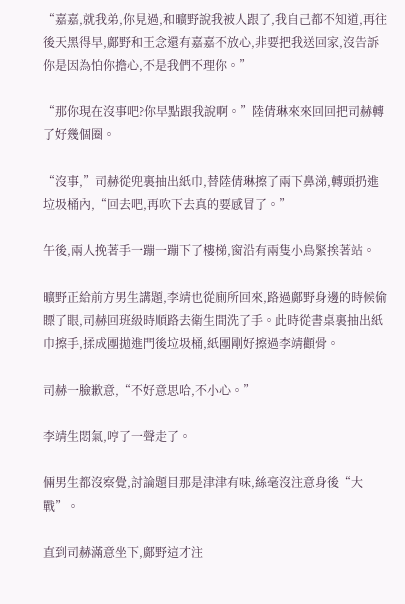“嘉嘉,就我弟,你見過,和曠野說我被人跟了,我自己都不知道,再往後天黑得早,鄺野和王念還有嘉嘉不放心,非要把我送回家,沒告訴你是因為怕你擔心,不是我們不理你。”

“那你現在沒事吧?你早點跟我說啊。”陸倩琳來來回回把司赫轉了好幾個圈。

“沒事,”司赫從兜裏抽出紙巾,替陸倩琳擦了兩下鼻涕,轉頭扔進垃圾桶內,“回去吧,再吹下去真的要感冒了。”

午後,兩人挽著手一蹦一蹦下了樓梯,窗沿有兩隻小鳥緊挨著站。

曠野正給前方男生講題,李靖也從廁所回來,路過鄺野身邊的時候偷瞟了眼,司赫回班級時順路去衛生間洗了手。此時從書桌裏抽出紙巾擦手,揉成團拋進門後垃圾桶,紙團剛好擦過李靖顴骨。

司赫一臉歉意,“不好意思哈,不小心。”

李靖生悶氣,哼了一聲走了。

倆男生都沒察覺,討論題目那是津津有味,絲毫沒注意身後“大戰”。

直到司赫滿意坐下,鄺野這才注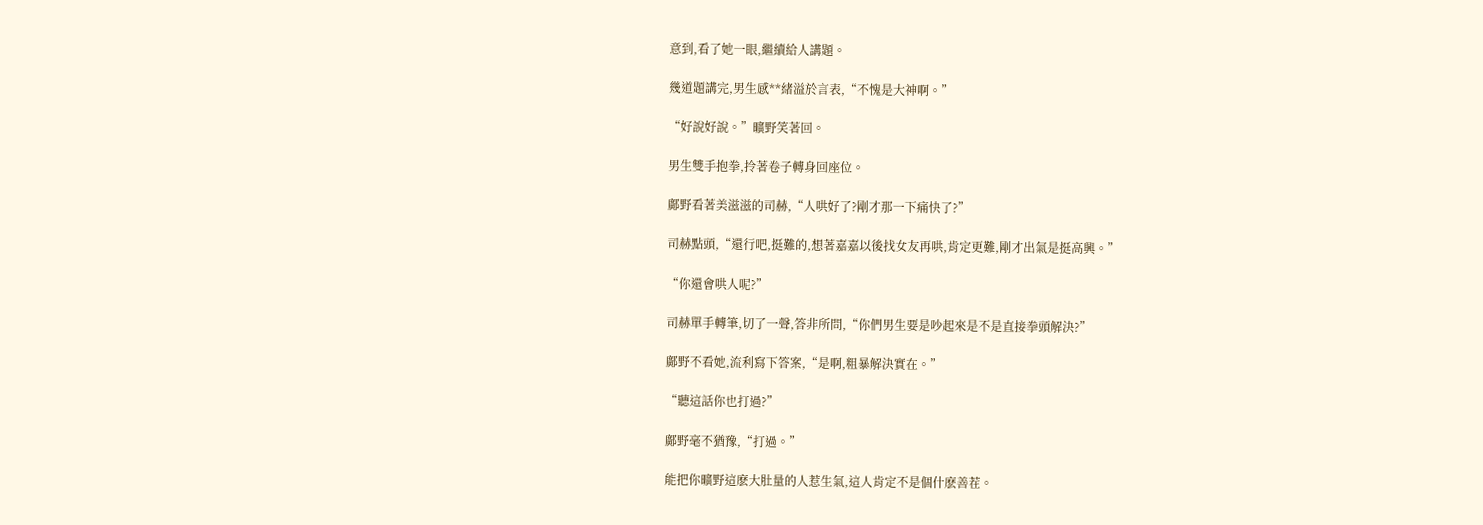意到,看了她一眼,繼續給人講題。

幾道題講完,男生感**緒溢於言表,“不愧是大神啊。”

“好說好說。”曠野笑著回。

男生雙手抱拳,拎著卷子轉身回座位。

鄺野看著美滋滋的司赫,“人哄好了?剛才那一下痛快了?”

司赫點頭,“還行吧,挺難的,想著嘉嘉以後找女友再哄,肯定更難,剛才出氣是挺高興。”

“你還會哄人呢?”

司赫單手轉筆,切了一聲,答非所問,“你們男生要是吵起來是不是直接拳頭解決?”

鄺野不看她,流利寫下答案,“是啊,粗暴解決實在。”

“聽這話你也打過?”

鄺野毫不猶豫,“打過。”

能把你曠野這麽大肚量的人惹生氣,這人肯定不是個什麽善茬。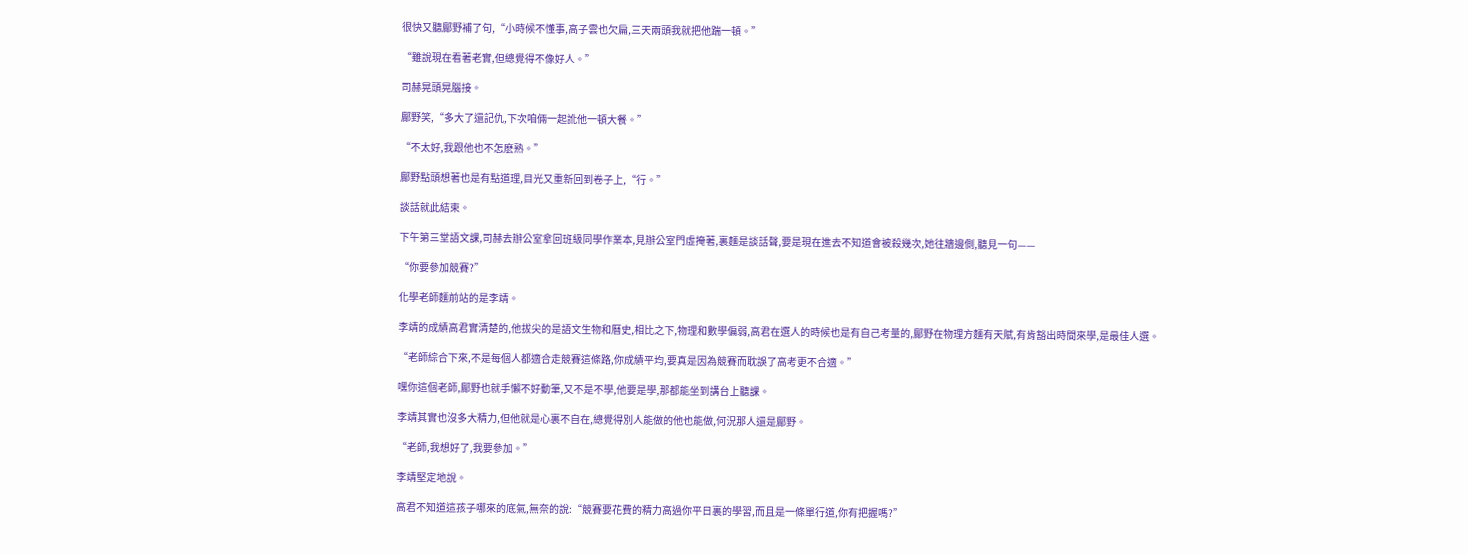很快又聽鄺野補了句,“小時候不懂事,高子雲也欠扁,三天兩頭我就把他踹一頓。”

“雖說現在看著老實,但總覺得不像好人。”

司赫晃頭晃腦接。

鄺野笑,“多大了還記仇,下次咱倆一起訛他一頓大餐。”

“不太好,我跟他也不怎麽熟。”

鄺野點頭想著也是有點道理,目光又重新回到卷子上,“行。”

談話就此結束。

下午第三堂語文課,司赫去辦公室拿回班級同學作業本,見辦公室門虛掩著,裏麵是談話聲,要是現在進去不知道會被殺幾次,她往牆邊側,聽見一句——

“你要參加競賽?”

化學老師麵前站的是李靖。

李靖的成績高君實清楚的,他拔尖的是語文生物和曆史,相比之下,物理和數學偏弱,高君在選人的時候也是有自己考量的,鄺野在物理方麵有天賦,有肯豁出時間來學,是最佳人選。

“老師綜合下來,不是每個人都適合走競賽這條路,你成績平均,要真是因為競賽而耽誤了高考更不合適。”

嘿你這個老師,鄺野也就手懶不好動筆,又不是不學,他要是學,那都能坐到講台上聽課。

李靖其實也沒多大精力,但他就是心裏不自在,總覺得別人能做的他也能做,何況那人還是鄺野。

“老師,我想好了,我要參加。”

李靖堅定地說。

高君不知道這孩子哪來的底氣,無奈的說:“競賽要花費的精力高過你平日裏的學習,而且是一條單行道,你有把握嗎?”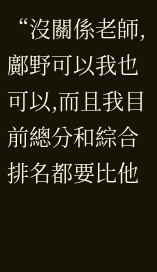“沒關係老師,鄺野可以我也可以,而且我目前總分和綜合排名都要比他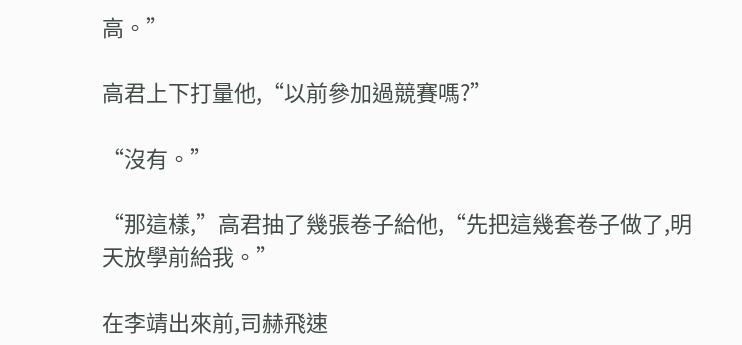高。”

高君上下打量他,“以前參加過競賽嗎?”

“沒有。”

“那這樣,”高君抽了幾張卷子給他,“先把這幾套卷子做了,明天放學前給我。”

在李靖出來前,司赫飛速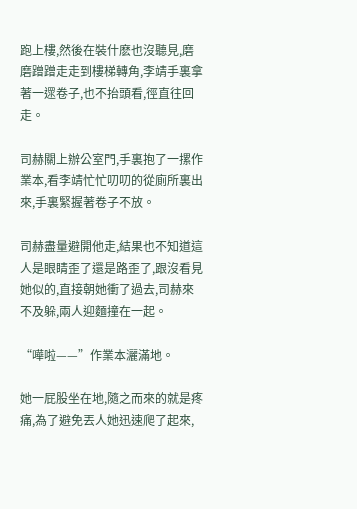跑上樓,然後在裝什麽也沒聽見,磨磨蹭蹭走走到樓梯轉角,李靖手裏拿著一遝卷子,也不抬頭看,徑直往回走。

司赫關上辦公室門,手裏抱了一摞作業本,看李靖忙忙叨叨的從廁所裏出來,手裏緊握著卷子不放。

司赫盡量避開他走,結果也不知道這人是眼睛歪了還是路歪了,跟沒看見她似的,直接朝她衝了過去,司赫來不及躲,兩人迎麵撞在一起。

“嘩啦——”作業本灑滿地。

她一屁股坐在地,隨之而來的就是疼痛,為了避免丟人她迅速爬了起來,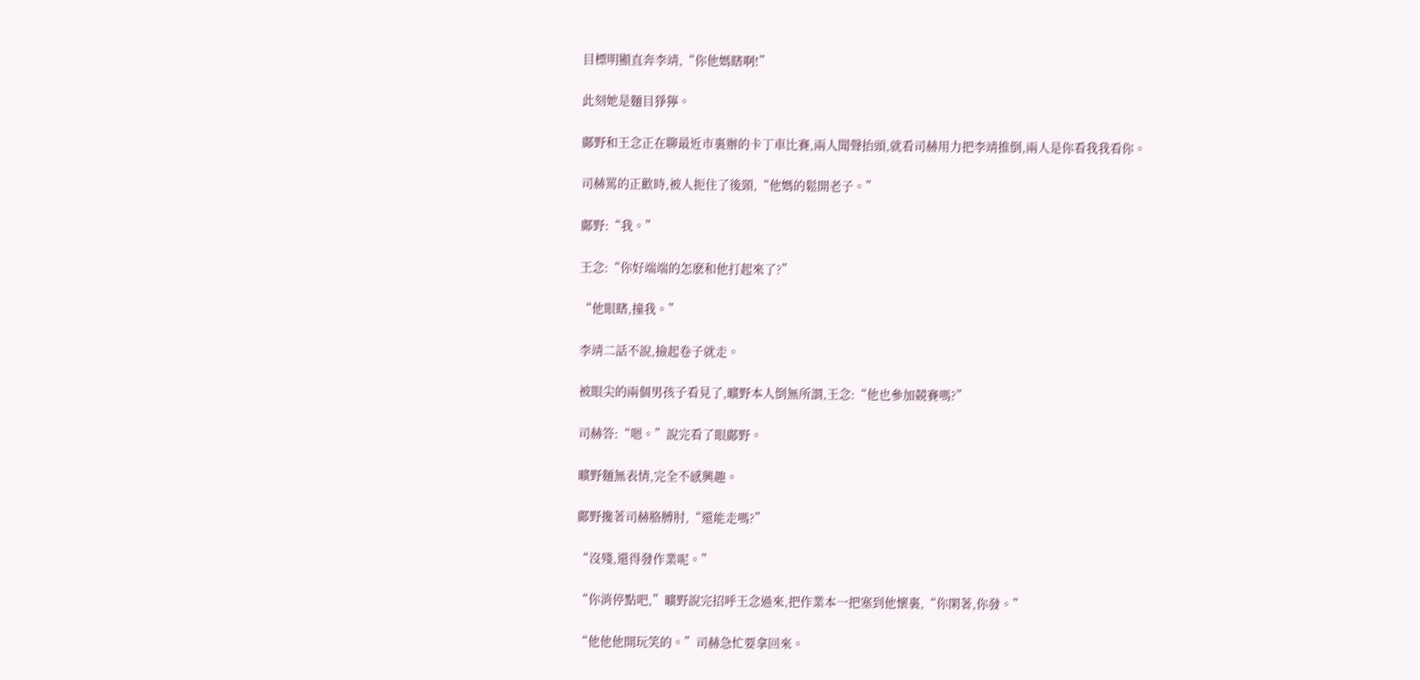目標明顯直奔李靖,“你他媽瞎啊!”

此刻她是麵目猙獰。

鄺野和王念正在聊最近市裏辦的卡丁車比賽,兩人聞聲抬頭,就看司赫用力把李靖推倒,兩人是你看我我看你。

司赫罵的正歡時,被人扼住了後頸,“他媽的鬆開老子。”

鄺野:“我。”

王念:“你好端端的怎麽和他打起來了?”

“他眼瞎,撞我。”

李靖二話不說,撿起卷子就走。

被眼尖的兩個男孩子看見了,曠野本人倒無所謂,王念:“他也參加競賽嗎?”

司赫答:“嗯。”說完看了眼鄺野。

曠野麵無表情,完全不感興趣。

鄺野攙著司赫胳膊肘,“還能走嗎?”

“沒殘,還得發作業呢。”

“你消停點吧,”曠野說完招呼王念過來,把作業本一把塞到他懷裏,“你閑著,你發。”

“他他他開玩笑的。”司赫急忙要拿回來。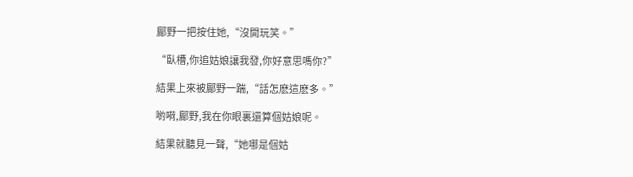鄺野一把按住她,“沒開玩笑。”

“臥槽,你追姑娘讓我發,你好意思嗎你?”

結果上來被鄺野一踹,“話怎麽這麽多。”

喲嗬,鄺野,我在你眼裏還算個姑娘呢。

結果就聽見一聲,“她哪是個姑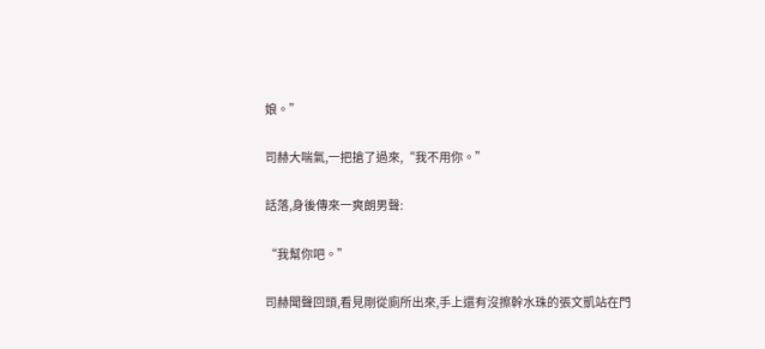娘。”

司赫大喘氣,一把搶了過來,“我不用你。”

話落,身後傳來一爽朗男聲:

“我幫你吧。”

司赫聞聲回頭,看見剛從廁所出來,手上還有沒擦幹水珠的張文凱站在門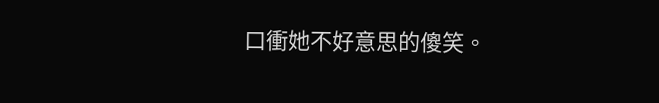口衝她不好意思的傻笑。